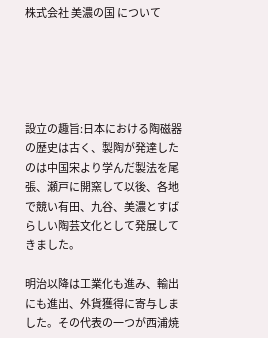株式会社 美濃の国 について





設立の趣旨:日本における陶磁器の歴史は古く、製陶が発達したのは中国宋より学んだ製法を尾張、瀬戸に開窯して以後、各地で競い有田、九谷、美濃とすばらしい陶芸文化として発展してきました。

明治以降は工業化も進み、輸出にも進出、外貨獲得に寄与しました。その代表の一つが西浦焼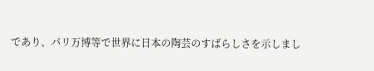であり、パリ万博等で世界に日本の陶芸のすばらしさを示しまし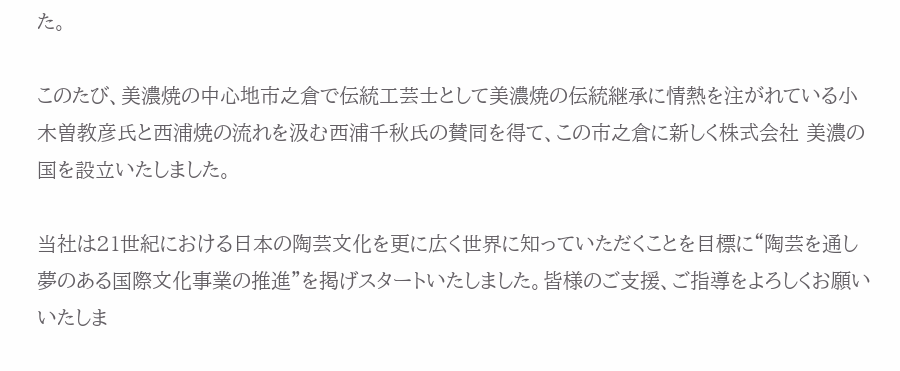た。

このたび、美濃焼の中心地市之倉で伝統工芸士として美濃焼の伝統継承に情熱を注がれている小木曽教彦氏と西浦焼の流れを汲む西浦千秋氏の賛同を得て、この市之倉に新しく株式会社 美濃の国を設立いたしました。

当社は21世紀における日本の陶芸文化を更に広く世界に知っていただくことを目標に“陶芸を通し夢のある国際文化事業の推進”を掲げスタートいたしました。皆様のご支援、ご指導をよろしくお願いいたしま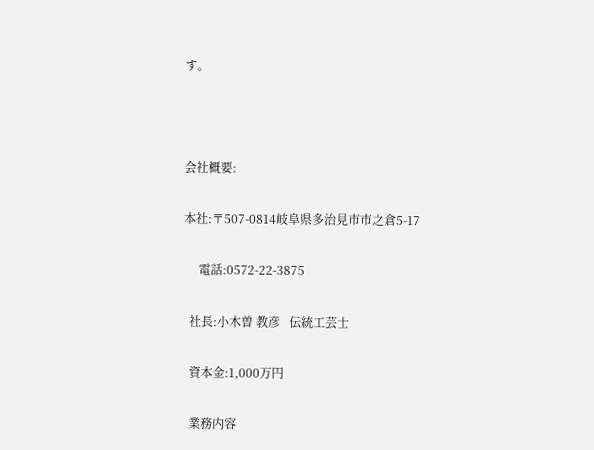す。



会社概要:

本社:〒507-0814岐阜県多治見市市之倉5-17

     電話:0572-22-3875

  社長:小木曽 教彦   伝統工芸士

  資本金:1,000万円

  業務内容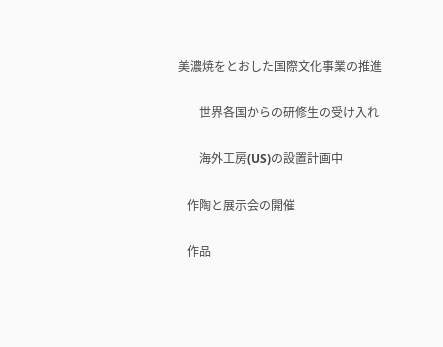美濃焼をとおした国際文化事業の推進

       世界各国からの研修生の受け入れ

       海外工房(US)の設置計画中

   作陶と展示会の開催

   作品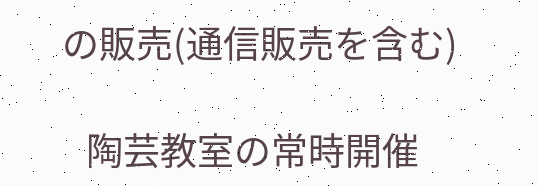の販売(通信販売を含む)

   陶芸教室の常時開催